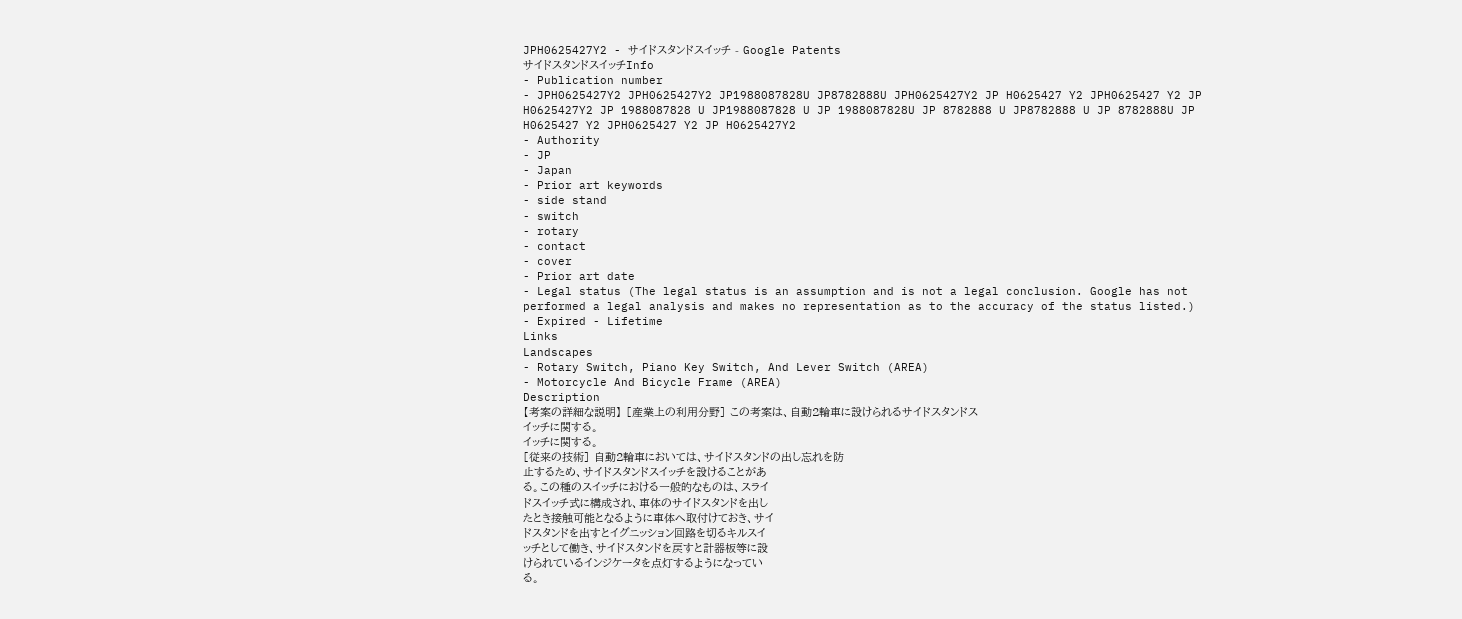JPH0625427Y2 - サイドスタンドスイッチ - Google Patents
サイドスタンドスイッチInfo
- Publication number
- JPH0625427Y2 JPH0625427Y2 JP1988087828U JP8782888U JPH0625427Y2 JP H0625427 Y2 JPH0625427 Y2 JP H0625427Y2 JP 1988087828 U JP1988087828 U JP 1988087828U JP 8782888 U JP8782888 U JP 8782888U JP H0625427 Y2 JPH0625427 Y2 JP H0625427Y2
- Authority
- JP
- Japan
- Prior art keywords
- side stand
- switch
- rotary
- contact
- cover
- Prior art date
- Legal status (The legal status is an assumption and is not a legal conclusion. Google has not performed a legal analysis and makes no representation as to the accuracy of the status listed.)
- Expired - Lifetime
Links
Landscapes
- Rotary Switch, Piano Key Switch, And Lever Switch (AREA)
- Motorcycle And Bicycle Frame (AREA)
Description
【考案の詳細な説明】 [産業上の利用分野] この考案は、自動2輪車に設けられるサイドスタンドス
イッチに関する。
イッチに関する。
[従来の技術] 自動2輪車においては、サイドスタンドの出し忘れを防
止するため、サイドスタンドスイッチを設けることがあ
る。この種のスイッチにおける一般的なものは、スライ
ドスイッチ式に構成され、車体のサイドスタンドを出し
たとき接触可能となるように車体へ取付けておき、サイ
ドスタンドを出すとイグニッション回路を切るキルスイ
ッチとして働き、サイドスタンドを戻すと計器板等に設
けられているインジケータを点灯するようになってい
る。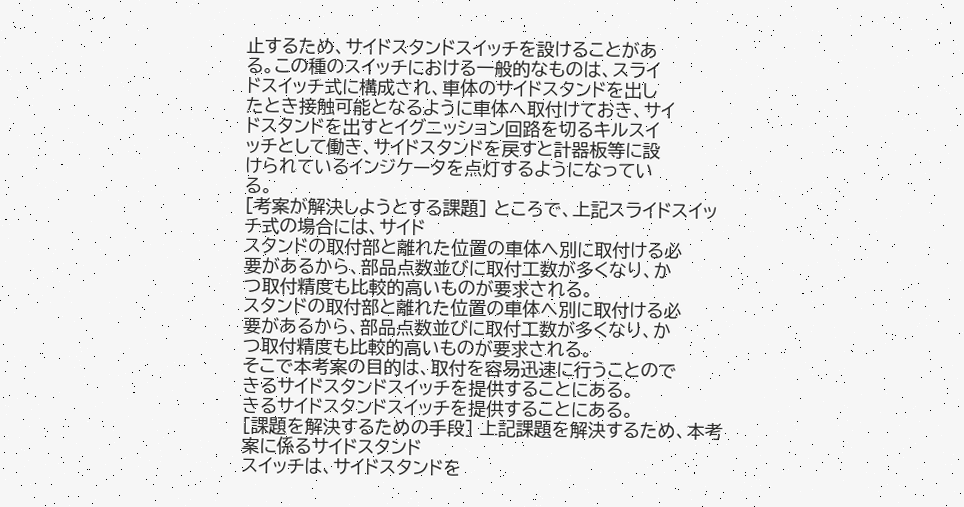止するため、サイドスタンドスイッチを設けることがあ
る。この種のスイッチにおける一般的なものは、スライ
ドスイッチ式に構成され、車体のサイドスタンドを出し
たとき接触可能となるように車体へ取付けておき、サイ
ドスタンドを出すとイグニッション回路を切るキルスイ
ッチとして働き、サイドスタンドを戻すと計器板等に設
けられているインジケータを点灯するようになってい
る。
[考案が解決しようとする課題] ところで、上記スライドスイッチ式の場合には、サイド
スタンドの取付部と離れた位置の車体へ別に取付ける必
要があるから、部品点数並びに取付工数が多くなり、か
つ取付精度も比較的高いものが要求される。
スタンドの取付部と離れた位置の車体へ別に取付ける必
要があるから、部品点数並びに取付工数が多くなり、か
つ取付精度も比較的高いものが要求される。
そこで本考案の目的は、取付を容易迅速に行うことので
きるサイドスタンドスイッチを提供することにある。
きるサイドスタンドスイッチを提供することにある。
[課題を解決するための手段] 上記課題を解決するため、本考案に係るサイドスタンド
スイッチは、サイドスタンドを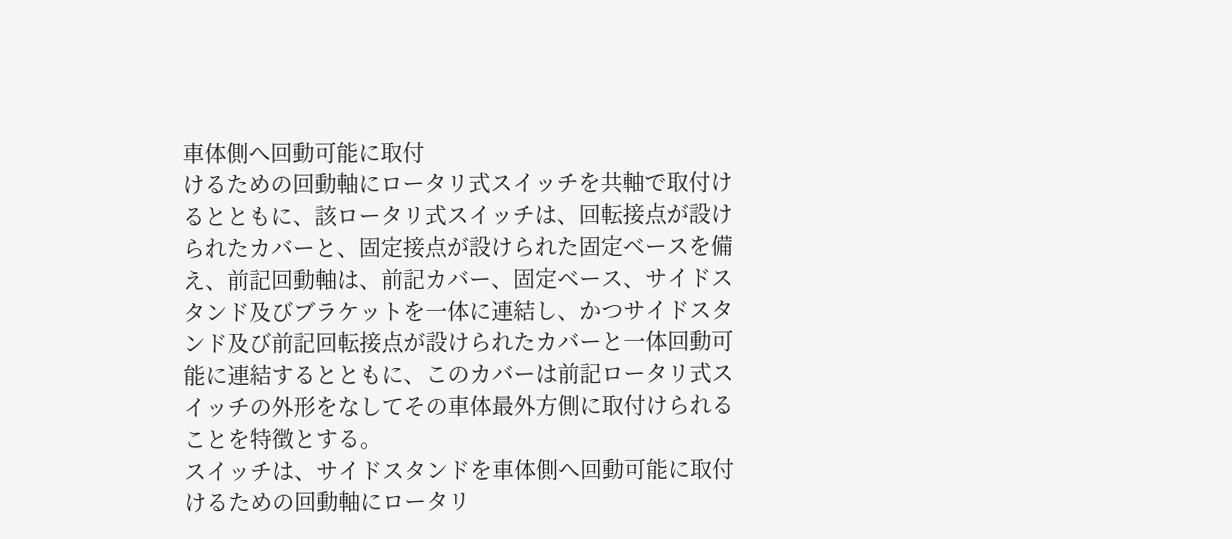車体側へ回動可能に取付
けるための回動軸にロータリ式スイッチを共軸で取付け
るとともに、該ロータリ式スイッチは、回転接点が設け
られたカバーと、固定接点が設けられた固定ベースを備
え、前記回動軸は、前記カバー、固定ベース、サイドス
タンド及びブラケットを一体に連結し、かつサイドスタ
ンド及び前記回転接点が設けられたカバーと一体回動可
能に連結するとともに、このカバーは前記ロータリ式ス
イッチの外形をなしてその車体最外方側に取付けられる
ことを特徴とする。
スイッチは、サイドスタンドを車体側へ回動可能に取付
けるための回動軸にロータリ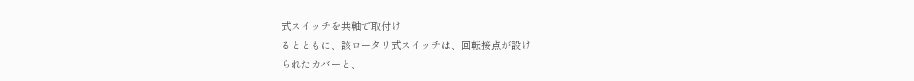式スイッチを共軸で取付け
るとともに、該ロータリ式スイッチは、回転接点が設け
られたカバーと、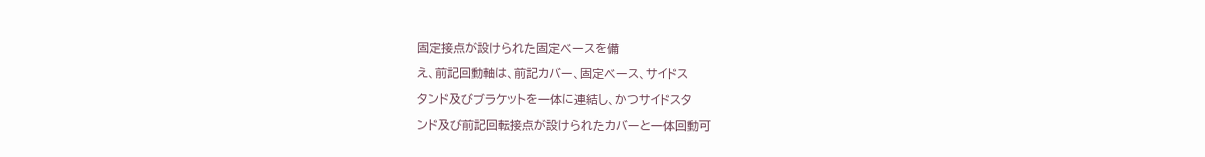固定接点が設けられた固定ベースを備
え、前記回動軸は、前記カバー、固定ベース、サイドス
タンド及びブラケットを一体に連結し、かつサイドスタ
ンド及び前記回転接点が設けられたカバーと一体回動可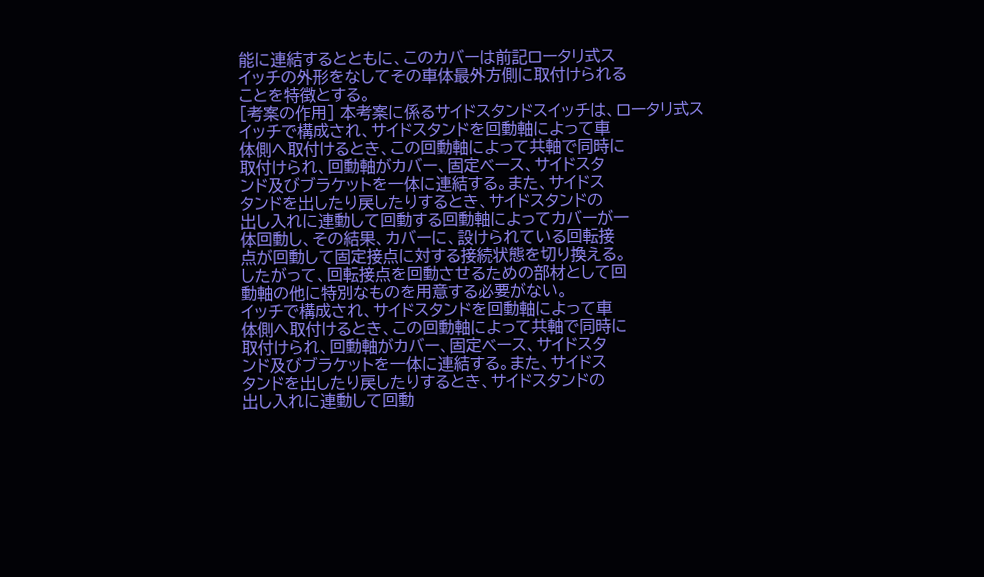能に連結するとともに、このカバーは前記ロータリ式ス
イッチの外形をなしてその車体最外方側に取付けられる
ことを特徴とする。
[考案の作用] 本考案に係るサイドスタンドスイッチは、ロータリ式ス
イッチで構成され、サイドスタンドを回動軸によって車
体側へ取付けるとき、この回動軸によって共軸で同時に
取付けられ、回動軸がカバー、固定ベース、サイドスタ
ンド及びブラケットを一体に連結する。また、サイドス
タンドを出したり戻したりするとき、サイドスタンドの
出し入れに連動して回動する回動軸によってカバーが一
体回動し、その結果、カバーに、設けられている回転接
点が回動して固定接点に対する接続状態を切り換える。
したがって、回転接点を回動させるための部材として回
動軸の他に特別なものを用意する必要がない。
イッチで構成され、サイドスタンドを回動軸によって車
体側へ取付けるとき、この回動軸によって共軸で同時に
取付けられ、回動軸がカバー、固定ベース、サイドスタ
ンド及びブラケットを一体に連結する。また、サイドス
タンドを出したり戻したりするとき、サイドスタンドの
出し入れに連動して回動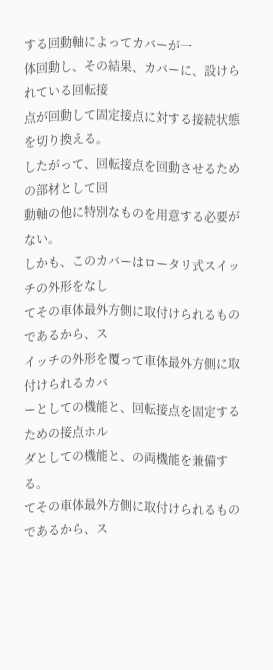する回動軸によってカバーが一
体回動し、その結果、カバーに、設けられている回転接
点が回動して固定接点に対する接続状態を切り換える。
したがって、回転接点を回動させるための部材として回
動軸の他に特別なものを用意する必要がない。
しかも、このカバーはロータリ式スイッチの外形をなし
てその車体最外方側に取付けられるものであるから、ス
イッチの外形を覆って車体最外方側に取付けられるカバ
ーとしての機能と、回転接点を固定するための接点ホル
ダとしての機能と、の両機能を兼備する。
てその車体最外方側に取付けられるものであるから、ス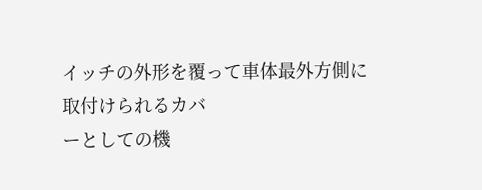イッチの外形を覆って車体最外方側に取付けられるカバ
ーとしての機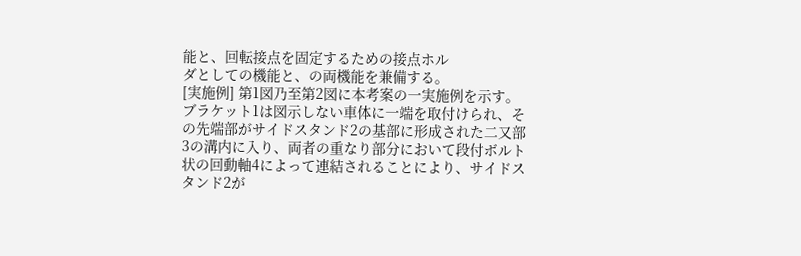能と、回転接点を固定するための接点ホル
ダとしての機能と、の両機能を兼備する。
[実施例] 第1図乃至第2図に本考案の一実施例を示す。
ブラケット1は図示しない車体に一端を取付けられ、そ
の先端部がサイドスタンド2の基部に形成された二又部
3の溝内に入り、両者の重なり部分において段付ボルト
状の回動軸4によって連結されることにより、サイドス
タンド2が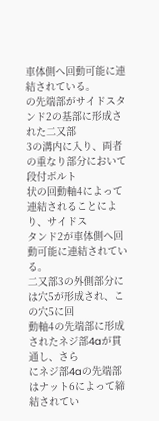車体側へ回動可能に連結されている。
の先端部がサイドスタンド2の基部に形成された二又部
3の溝内に入り、両者の重なり部分において段付ボルト
状の回動軸4によって連結されることにより、サイドス
タンド2が車体側へ回動可能に連結されている。
二又部3の外側部分には穴5が形成され、この穴5に回
動軸4の先端部に形成されたネジ部4aが貫通し、さら
にネジ部4aの先端部はナット6によって締結されてい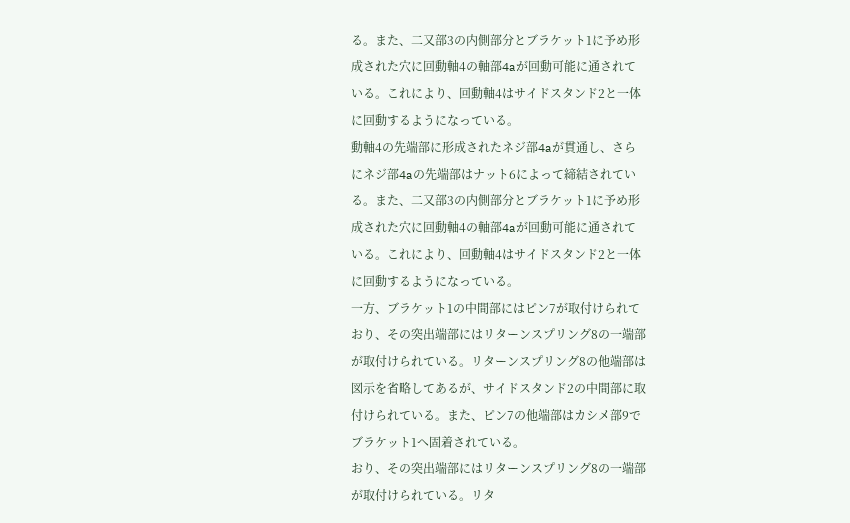る。また、二又部3の内側部分とブラケット1に予め形
成された穴に回動軸4の軸部4aが回動可能に通されて
いる。これにより、回動軸4はサイドスタンド2と一体
に回動するようになっている。
動軸4の先端部に形成されたネジ部4aが貫通し、さら
にネジ部4aの先端部はナット6によって締結されてい
る。また、二又部3の内側部分とブラケット1に予め形
成された穴に回動軸4の軸部4aが回動可能に通されて
いる。これにより、回動軸4はサイドスタンド2と一体
に回動するようになっている。
一方、ブラケット1の中間部にはピン7が取付けられて
おり、その突出端部にはリターンスプリング8の一端部
が取付けられている。リターンスプリング8の他端部は
図示を省略してあるが、サイドスタンド2の中間部に取
付けられている。また、ピン7の他端部はカシメ部9で
ブラケット1へ固着されている。
おり、その突出端部にはリターンスプリング8の一端部
が取付けられている。リタ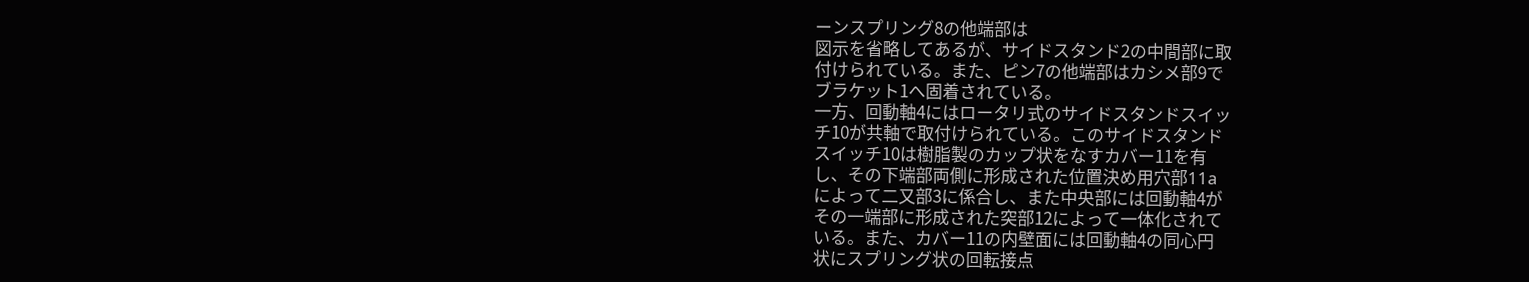ーンスプリング8の他端部は
図示を省略してあるが、サイドスタンド2の中間部に取
付けられている。また、ピン7の他端部はカシメ部9で
ブラケット1へ固着されている。
一方、回動軸4にはロータリ式のサイドスタンドスイッ
チ10が共軸で取付けられている。このサイドスタンド
スイッチ10は樹脂製のカップ状をなすカバー11を有
し、その下端部両側に形成された位置決め用穴部11a
によって二又部3に係合し、また中央部には回動軸4が
その一端部に形成された突部12によって一体化されて
いる。また、カバー11の内壁面には回動軸4の同心円
状にスプリング状の回転接点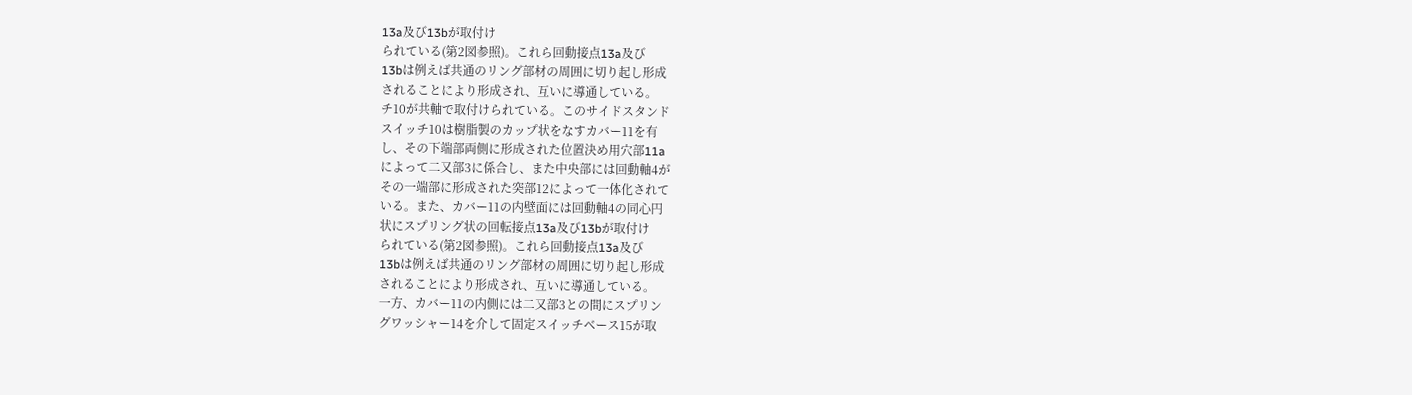13a及び13bが取付け
られている(第2図参照)。これら回動接点13a及び
13bは例えば共通のリング部材の周囲に切り起し形成
されることにより形成され、互いに導通している。
チ10が共軸で取付けられている。このサイドスタンド
スイッチ10は樹脂製のカップ状をなすカバー11を有
し、その下端部両側に形成された位置決め用穴部11a
によって二又部3に係合し、また中央部には回動軸4が
その一端部に形成された突部12によって一体化されて
いる。また、カバー11の内壁面には回動軸4の同心円
状にスプリング状の回転接点13a及び13bが取付け
られている(第2図参照)。これら回動接点13a及び
13bは例えば共通のリング部材の周囲に切り起し形成
されることにより形成され、互いに導通している。
一方、カバー11の内側には二又部3との間にスプリン
グワッシャー14を介して固定スイッチベース15が取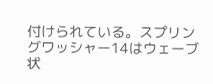付けられている。スプリングワッシャー14はウェーブ
状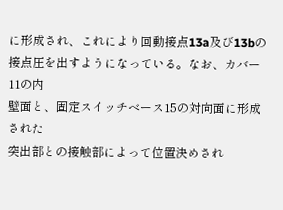に形成され、これにより回動接点13a及び13bの
接点圧を出すようになっている。なお、カバー11の内
壁面と、固定スイッチベース15の対向面に形成された
突出部との接触部によって位置決めされ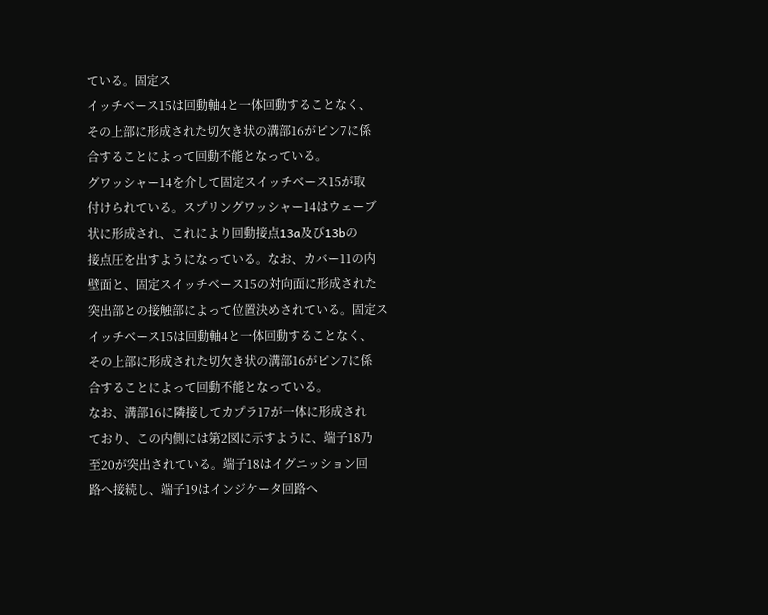ている。固定ス
イッチベース15は回動軸4と一体回動することなく、
その上部に形成された切欠き状の溝部16がピン7に係
合することによって回動不能となっている。
グワッシャー14を介して固定スイッチベース15が取
付けられている。スプリングワッシャー14はウェーブ
状に形成され、これにより回動接点13a及び13bの
接点圧を出すようになっている。なお、カバー11の内
壁面と、固定スイッチベース15の対向面に形成された
突出部との接触部によって位置決めされている。固定ス
イッチベース15は回動軸4と一体回動することなく、
その上部に形成された切欠き状の溝部16がピン7に係
合することによって回動不能となっている。
なお、溝部16に隣接してカプラ17が一体に形成され
ており、この内側には第2図に示すように、端子18乃
至20が突出されている。端子18はイグニッション回
路へ接続し、端子19はインジケータ回路へ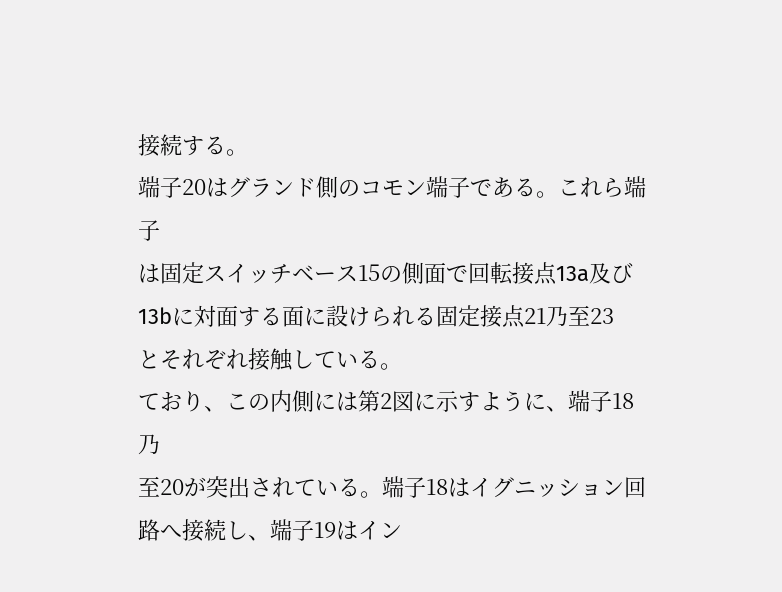接続する。
端子20はグランド側のコモン端子である。これら端子
は固定スイッチベース15の側面で回転接点13a及び
13bに対面する面に設けられる固定接点21乃至23
とそれぞれ接触している。
ており、この内側には第2図に示すように、端子18乃
至20が突出されている。端子18はイグニッション回
路へ接続し、端子19はイン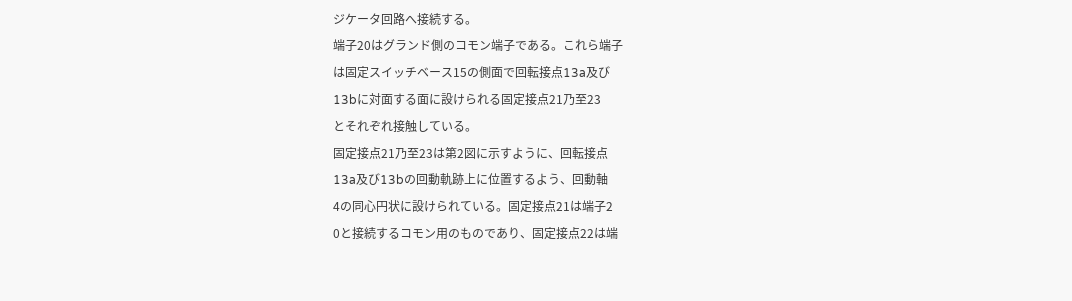ジケータ回路へ接続する。
端子20はグランド側のコモン端子である。これら端子
は固定スイッチベース15の側面で回転接点13a及び
13bに対面する面に設けられる固定接点21乃至23
とそれぞれ接触している。
固定接点21乃至23は第2図に示すように、回転接点
13a及び13bの回動軌跡上に位置するよう、回動軸
4の同心円状に設けられている。固定接点21は端子2
0と接続するコモン用のものであり、固定接点22は端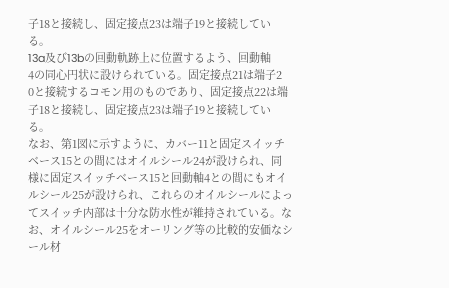子18と接続し、固定接点23は端子19と接続してい
る。
13a及び13bの回動軌跡上に位置するよう、回動軸
4の同心円状に設けられている。固定接点21は端子2
0と接続するコモン用のものであり、固定接点22は端
子18と接続し、固定接点23は端子19と接続してい
る。
なお、第1図に示すように、カバー11と固定スイッチ
ベース15との間にはオイルシール24が設けられ、同
様に固定スイッチベース15と回動軸4との間にもオイ
ルシール25が設けられ、これらのオイルシールによっ
てスイッチ内部は十分な防水性が維持されている。な
お、オイルシール25をオーリング等の比較的安価なシ
ール材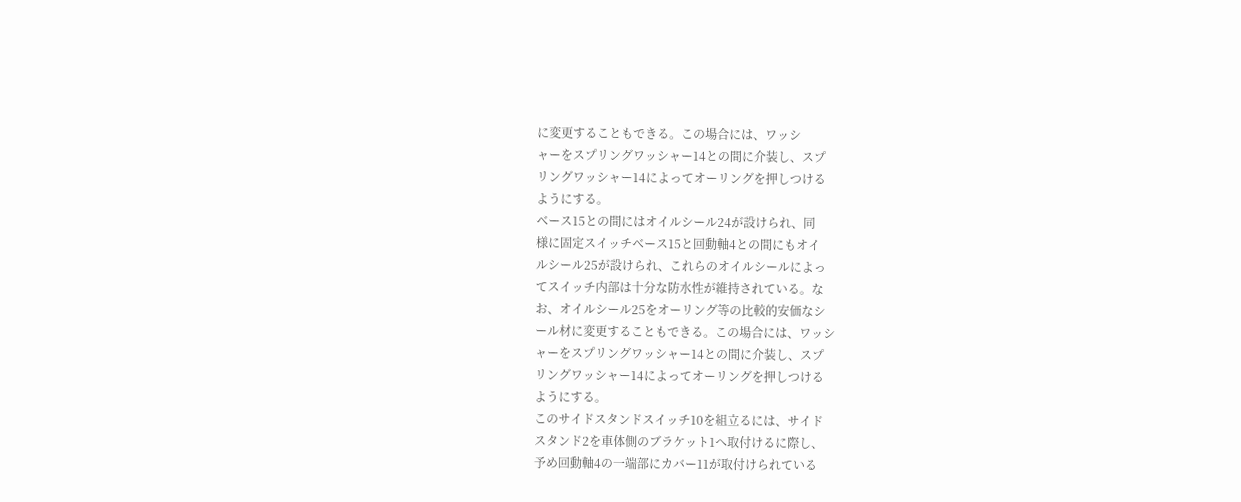に変更することもできる。この場合には、ワッシ
ャーをスプリングワッシャー14との間に介装し、スプ
リングワッシャー14によってオーリングを押しつける
ようにする。
ベース15との間にはオイルシール24が設けられ、同
様に固定スイッチベース15と回動軸4との間にもオイ
ルシール25が設けられ、これらのオイルシールによっ
てスイッチ内部は十分な防水性が維持されている。な
お、オイルシール25をオーリング等の比較的安価なシ
ール材に変更することもできる。この場合には、ワッシ
ャーをスプリングワッシャー14との間に介装し、スプ
リングワッシャー14によってオーリングを押しつける
ようにする。
このサイドスタンドスイッチ10を組立るには、サイド
スタンド2を車体側のブラケット1へ取付けるに際し、
予め回動軸4の一端部にカバー11が取付けられている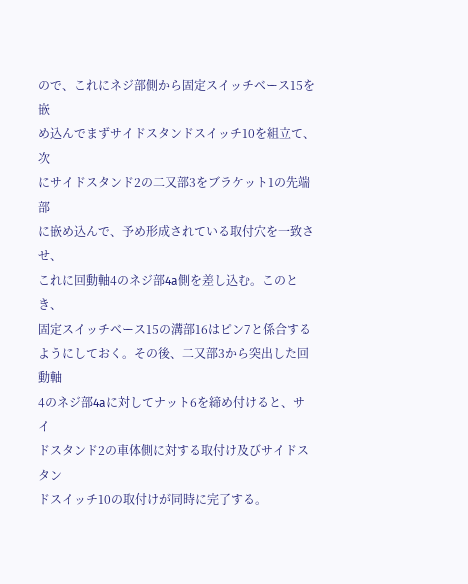ので、これにネジ部側から固定スイッチベース15を嵌
め込んでまずサイドスタンドスイッチ10を組立て、次
にサイドスタンド2の二又部3をブラケット1の先端部
に嵌め込んで、予め形成されている取付穴を一致させ、
これに回動軸4のネジ部4a側を差し込む。このとき、
固定スイッチベース15の溝部16はピン7と係合する
ようにしておく。その後、二又部3から突出した回動軸
4のネジ部4aに対してナット6を締め付けると、サイ
ドスタンド2の車体側に対する取付け及びサイドスタン
ドスイッチ10の取付けが同時に完了する。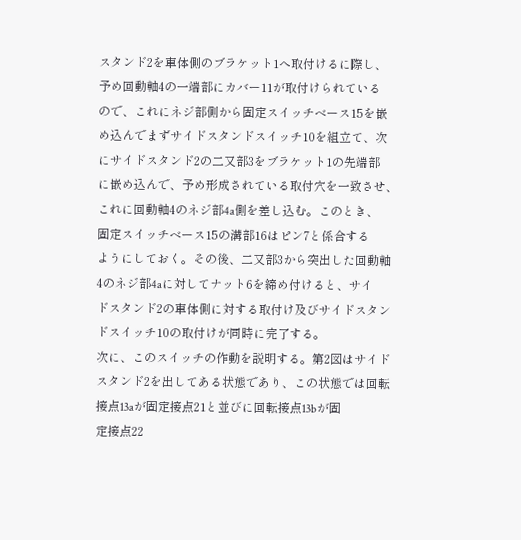スタンド2を車体側のブラケット1へ取付けるに際し、
予め回動軸4の一端部にカバー11が取付けられている
ので、これにネジ部側から固定スイッチベース15を嵌
め込んでまずサイドスタンドスイッチ10を組立て、次
にサイドスタンド2の二又部3をブラケット1の先端部
に嵌め込んで、予め形成されている取付穴を一致させ、
これに回動軸4のネジ部4a側を差し込む。このとき、
固定スイッチベース15の溝部16はピン7と係合する
ようにしておく。その後、二又部3から突出した回動軸
4のネジ部4aに対してナット6を締め付けると、サイ
ドスタンド2の車体側に対する取付け及びサイドスタン
ドスイッチ10の取付けが同時に完了する。
次に、このスイッチの作動を説明する。第2図はサイド
スタンド2を出してある状態であり、この状態では回転
接点13aが固定接点21と並びに回転接点13bが固
定接点22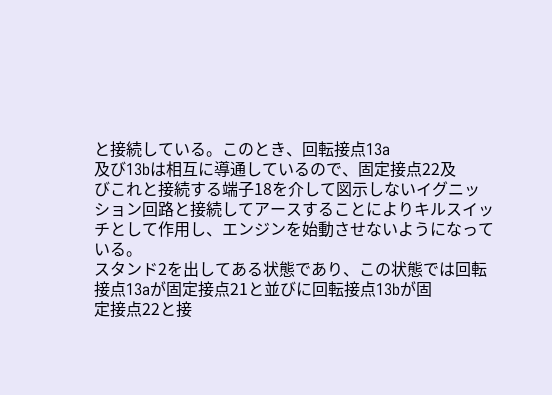と接続している。このとき、回転接点13a
及び13bは相互に導通しているので、固定接点22及
びこれと接続する端子18を介して図示しないイグニッ
ション回路と接続してアースすることによりキルスイッ
チとして作用し、エンジンを始動させないようになって
いる。
スタンド2を出してある状態であり、この状態では回転
接点13aが固定接点21と並びに回転接点13bが固
定接点22と接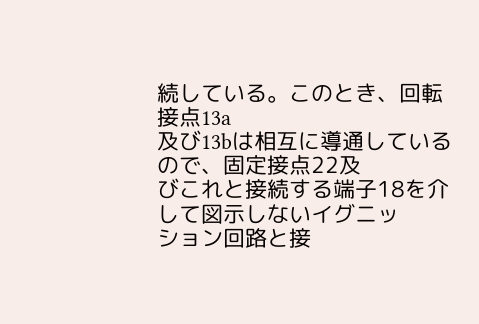続している。このとき、回転接点13a
及び13bは相互に導通しているので、固定接点22及
びこれと接続する端子18を介して図示しないイグニッ
ション回路と接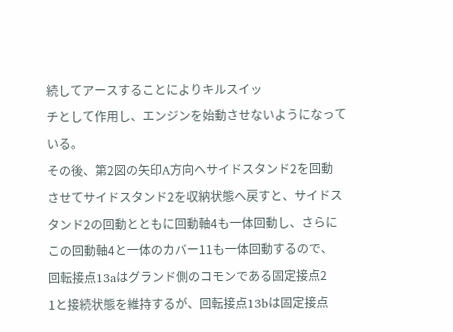続してアースすることによりキルスイッ
チとして作用し、エンジンを始動させないようになって
いる。
その後、第2図の矢印A方向へサイドスタンド2を回動
させてサイドスタンド2を収納状態へ戻すと、サイドス
タンド2の回動とともに回動軸4も一体回動し、さらに
この回動軸4と一体のカバー11も一体回動するので、
回転接点13aはグランド側のコモンである固定接点2
1と接続状態を維持するが、回転接点13bは固定接点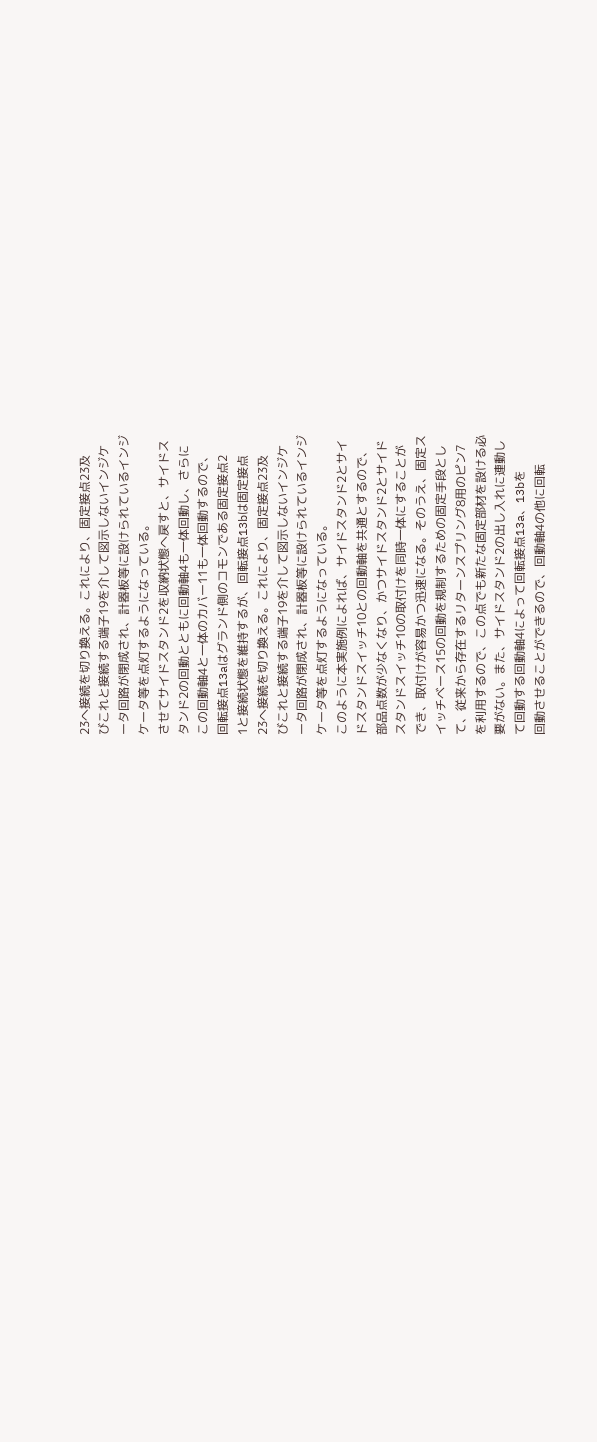23へ接続を切り換える。これにより、固定接点23及
びこれと接続する端子19を介して図示しないインジケ
ータ回路が閉成され、計器板等に設けられているインジ
ケータ等を点灯するようになっている。
させてサイドスタンド2を収納状態へ戻すと、サイドス
タンド2の回動とともに回動軸4も一体回動し、さらに
この回動軸4と一体のカバー11も一体回動するので、
回転接点13aはグランド側のコモンである固定接点2
1と接続状態を維持するが、回転接点13bは固定接点
23へ接続を切り換える。これにより、固定接点23及
びこれと接続する端子19を介して図示しないインジケ
ータ回路が閉成され、計器板等に設けられているインジ
ケータ等を点灯するようになっている。
このように本実施例によれば、サイドスタンド2とサイ
ドスタンドスイッチ10との回動軸を共通とするので、
部品点数が少なくなり、かつサイドスタンド2とサイド
スタンドスイッチ10の取付けを同時一体にすることが
でき、取付けが容易かつ迅速になる。そのうえ、固定ス
イッチベース15の回動を規制するための固定手段とし
て、従来から存在するリターンスプリング8用のピン7
を利用するので、この点でも新たな固定部材を設ける必
要がない。また、サイドスタンド2の出し入れに連動し
て回動する回動軸4によって回転接点13a、13bを
回動させることができるので、回動軸4の他に回転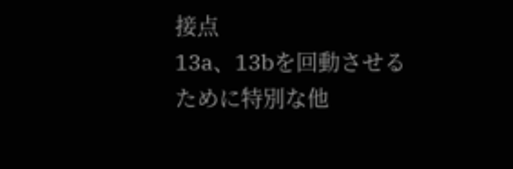接点
13a、13bを回動させるために特別な他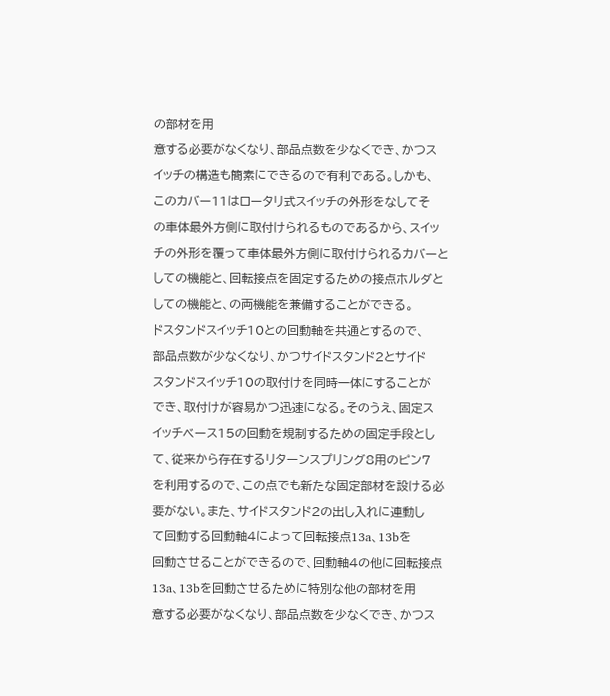の部材を用
意する必要がなくなり、部品点数を少なくでき、かつス
イッチの構造も簡素にできるので有利である。しかも、
このカバー11はロータリ式スイッチの外形をなしてそ
の車体最外方側に取付けられるものであるから、スイッ
チの外形を覆って車体最外方側に取付けられるカバーと
しての機能と、回転接点を固定するための接点ホルダと
しての機能と、の両機能を兼備することができる。
ドスタンドスイッチ10との回動軸を共通とするので、
部品点数が少なくなり、かつサイドスタンド2とサイド
スタンドスイッチ10の取付けを同時一体にすることが
でき、取付けが容易かつ迅速になる。そのうえ、固定ス
イッチベース15の回動を規制するための固定手段とし
て、従来から存在するリターンスプリング8用のピン7
を利用するので、この点でも新たな固定部材を設ける必
要がない。また、サイドスタンド2の出し入れに連動し
て回動する回動軸4によって回転接点13a、13bを
回動させることができるので、回動軸4の他に回転接点
13a、13bを回動させるために特別な他の部材を用
意する必要がなくなり、部品点数を少なくでき、かつス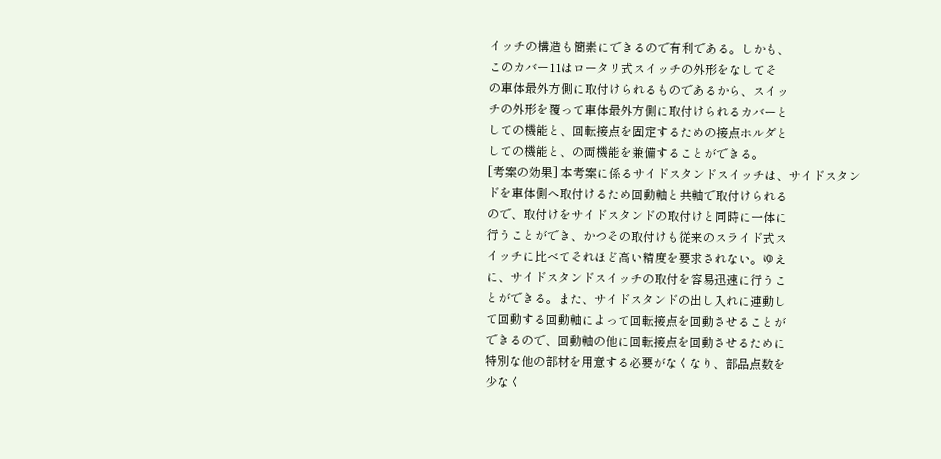イッチの構造も簡素にできるので有利である。しかも、
このカバー11はロータリ式スイッチの外形をなしてそ
の車体最外方側に取付けられるものであるから、スイッ
チの外形を覆って車体最外方側に取付けられるカバーと
しての機能と、回転接点を固定するための接点ホルダと
しての機能と、の両機能を兼備することができる。
[考案の効果] 本考案に係るサイドスタンドスイッチは、サイドスタン
ドを車体側へ取付けるため回動軸と共軸で取付けられる
ので、取付けをサイドスタンドの取付けと同時に一体に
行うことができ、かつその取付けも従来のスライド式ス
イッチに比べてそれほど高い精度を要求されない。ゆえ
に、サイドスタンドスイッチの取付を容易迅速に行うこ
とができる。また、サイドスタンドの出し入れに連動し
て回動する回動軸によって回転接点を回動させることが
できるので、回動軸の他に回転接点を回動させるために
特別な他の部材を用意する必要がなくなり、部品点数を
少なく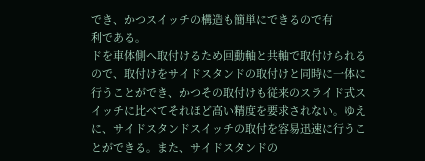でき、かつスイッチの構造も簡単にできるので有
利である。
ドを車体側へ取付けるため回動軸と共軸で取付けられる
ので、取付けをサイドスタンドの取付けと同時に一体に
行うことができ、かつその取付けも従来のスライド式ス
イッチに比べてそれほど高い精度を要求されない。ゆえ
に、サイドスタンドスイッチの取付を容易迅速に行うこ
とができる。また、サイドスタンドの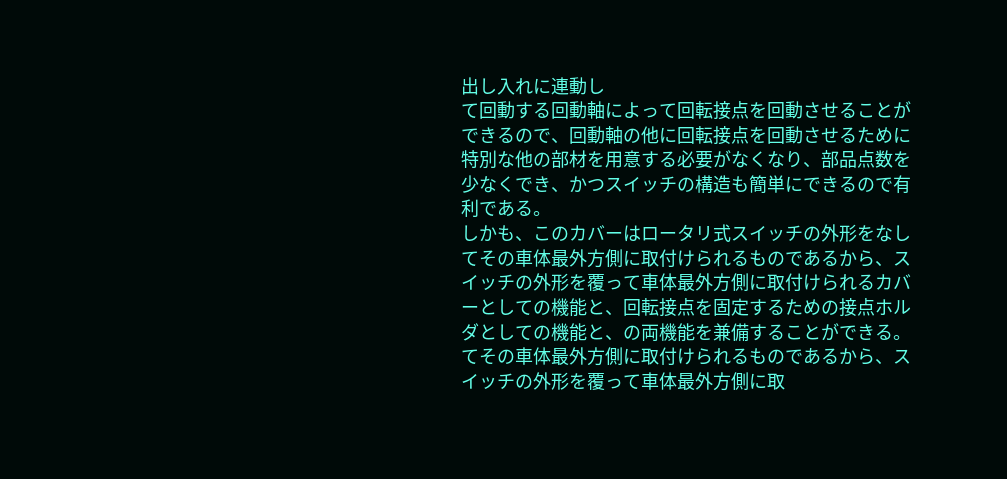出し入れに連動し
て回動する回動軸によって回転接点を回動させることが
できるので、回動軸の他に回転接点を回動させるために
特別な他の部材を用意する必要がなくなり、部品点数を
少なくでき、かつスイッチの構造も簡単にできるので有
利である。
しかも、このカバーはロータリ式スイッチの外形をなし
てその車体最外方側に取付けられるものであるから、ス
イッチの外形を覆って車体最外方側に取付けられるカバ
ーとしての機能と、回転接点を固定するための接点ホル
ダとしての機能と、の両機能を兼備することができる。
てその車体最外方側に取付けられるものであるから、ス
イッチの外形を覆って車体最外方側に取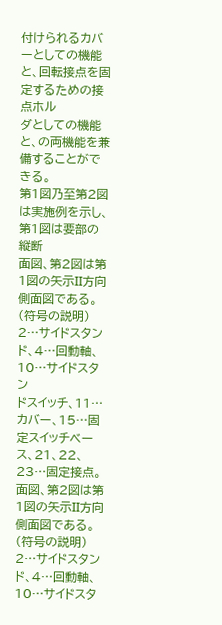付けられるカバ
ーとしての機能と、回転接点を固定するための接点ホル
ダとしての機能と、の両機能を兼備することができる。
第1図乃至第2図は実施例を示し、第1図は要部の縦断
面図、第2図は第1図の矢示II方向側面図である。 (符号の説明) 2…サイドスタンド、4…回動軸、10…サイドスタン
ドスイッチ、11…カバー、15…固定スイッチベー
ス、21、22、23…固定接点。
面図、第2図は第1図の矢示II方向側面図である。 (符号の説明) 2…サイドスタンド、4…回動軸、10…サイドスタ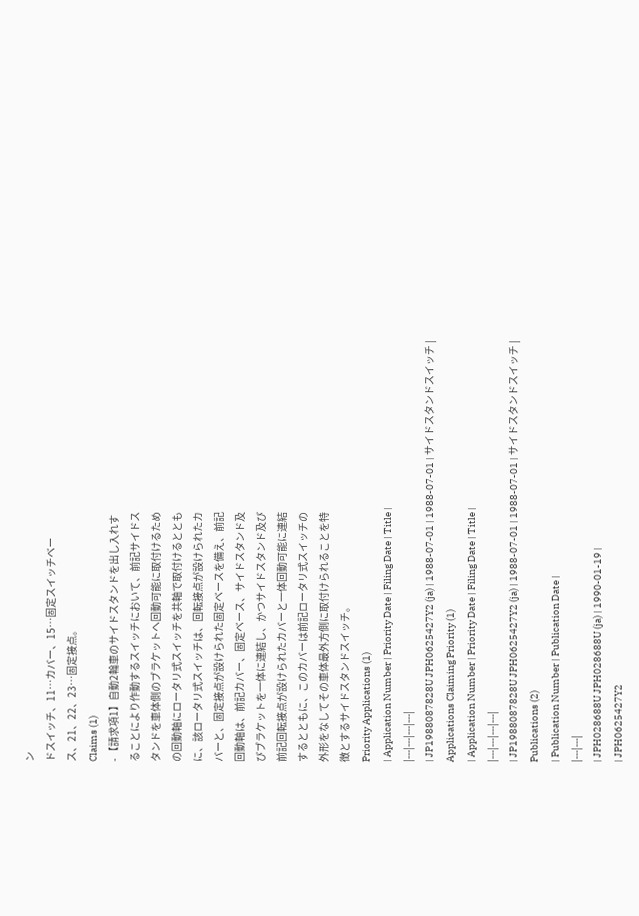ン
ドスイッチ、11…カバー、15…固定スイッチベー
ス、21、22、23…固定接点。
Claims (1)
- 【請求項1】自動2輪車のサイドスタンドを出し入れす
ることにより作動するスイッチにおいて、前記サイドス
タンドを車体側のブラケットへ回動可能に取付けるため
の回動軸にロータリ式スイッチを共軸で取付けるととも
に、該ロータリ式スイッチは、回転接点が設けられたカ
バーと、固定接点が設けられた固定ベースを備え、前記
回動軸は、前記カバー、固定ベース、サイドスタンド及
びブラケットを一体に連結し、かつサイドスタンド及び
前記回転接点が設けられたカバーと一体回動可能に連結
するとともに、このカバーは前記ロータリ式スイッチの
外形をなしてその車体最外方側に取付けられることを特
徴とするサイドスタンドスイッチ。
Priority Applications (1)
| Application Number | Priority Date | Filing Date | Title |
|---|---|---|---|
| JP1988087828U JPH0625427Y2 (ja) | 1988-07-01 | 1988-07-01 | サイドスタンドスイッチ |
Applications Claiming Priority (1)
| Application Number | Priority Date | Filing Date | Title |
|---|---|---|---|
| JP1988087828U JPH0625427Y2 (ja) | 1988-07-01 | 1988-07-01 | サイドスタンドスイッチ |
Publications (2)
| Publication Number | Publication Date |
|---|---|
| JPH028688U JPH028688U (ja) | 1990-01-19 |
| JPH0625427Y2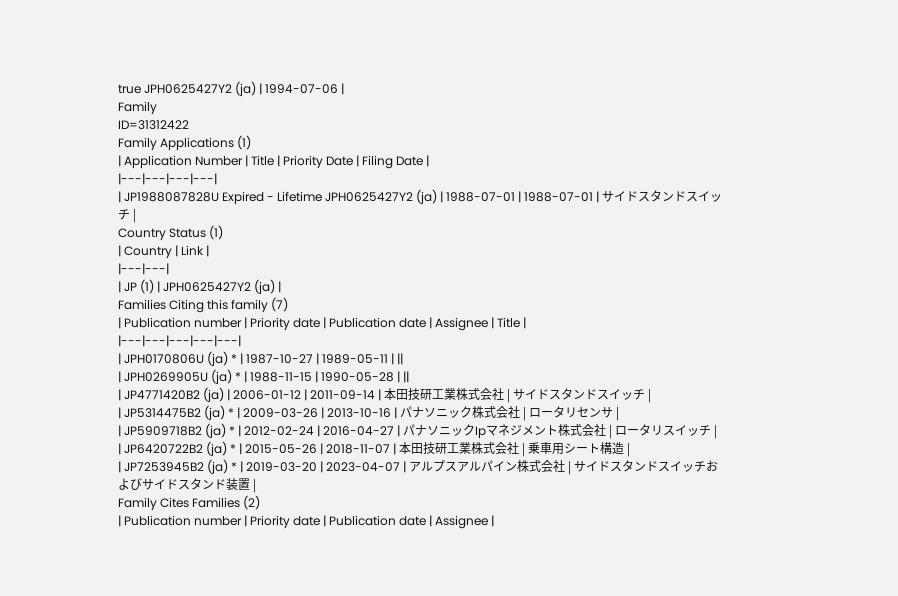true JPH0625427Y2 (ja) | 1994-07-06 |
Family
ID=31312422
Family Applications (1)
| Application Number | Title | Priority Date | Filing Date |
|---|---|---|---|
| JP1988087828U Expired - Lifetime JPH0625427Y2 (ja) | 1988-07-01 | 1988-07-01 | サイドスタンドスイッチ |
Country Status (1)
| Country | Link |
|---|---|
| JP (1) | JPH0625427Y2 (ja) |
Families Citing this family (7)
| Publication number | Priority date | Publication date | Assignee | Title |
|---|---|---|---|---|
| JPH0170806U (ja) * | 1987-10-27 | 1989-05-11 | ||
| JPH0269905U (ja) * | 1988-11-15 | 1990-05-28 | ||
| JP4771420B2 (ja) | 2006-01-12 | 2011-09-14 | 本田技研工業株式会社 | サイドスタンドスイッチ |
| JP5314475B2 (ja) * | 2009-03-26 | 2013-10-16 | パナソニック株式会社 | ロータリセンサ |
| JP5909718B2 (ja) * | 2012-02-24 | 2016-04-27 | パナソニックIpマネジメント株式会社 | ロータリスイッチ |
| JP6420722B2 (ja) * | 2015-05-26 | 2018-11-07 | 本田技研工業株式会社 | 乗車用シート構造 |
| JP7253945B2 (ja) * | 2019-03-20 | 2023-04-07 | アルプスアルパイン株式会社 | サイドスタンドスイッチおよびサイドスタンド装置 |
Family Cites Families (2)
| Publication number | Priority date | Publication date | Assignee |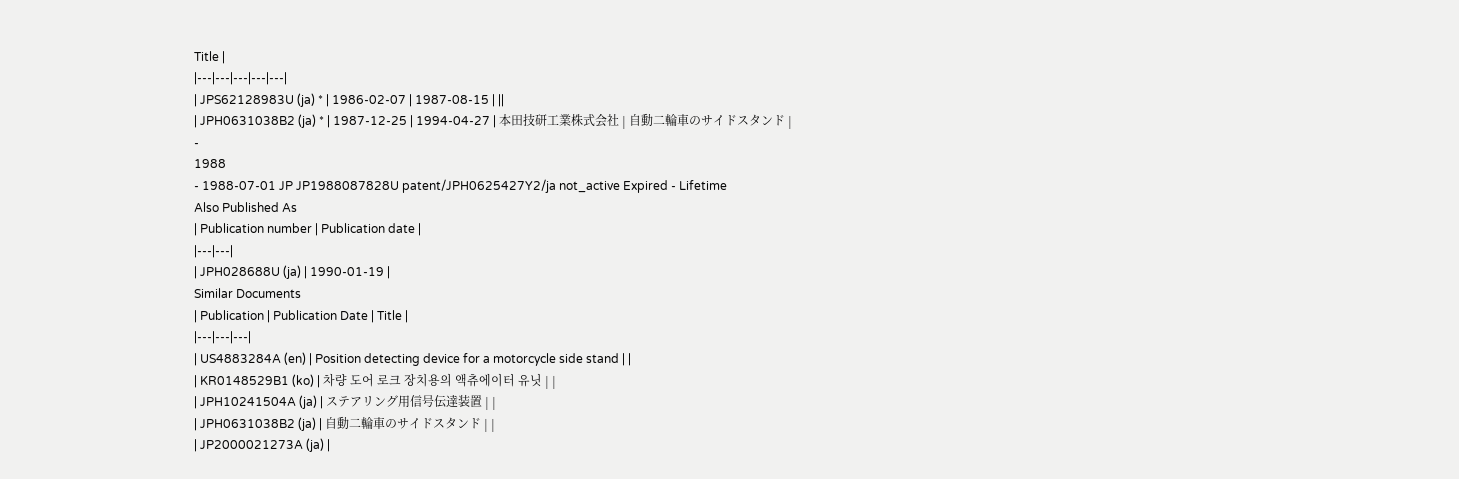Title |
|---|---|---|---|---|
| JPS62128983U (ja) * | 1986-02-07 | 1987-08-15 | ||
| JPH0631038B2 (ja) * | 1987-12-25 | 1994-04-27 | 本田技研工業株式会社 | 自動二輪車のサイドスタンド |
-
1988
- 1988-07-01 JP JP1988087828U patent/JPH0625427Y2/ja not_active Expired - Lifetime
Also Published As
| Publication number | Publication date |
|---|---|
| JPH028688U (ja) | 1990-01-19 |
Similar Documents
| Publication | Publication Date | Title |
|---|---|---|
| US4883284A (en) | Position detecting device for a motorcycle side stand | |
| KR0148529B1 (ko) | 차량 도어 로크 장치용의 액츄에이터 유닛 | |
| JPH10241504A (ja) | ステアリング用信号伝達装置 | |
| JPH0631038B2 (ja) | 自動二輪車のサイドスタンド | |
| JP2000021273A (ja) |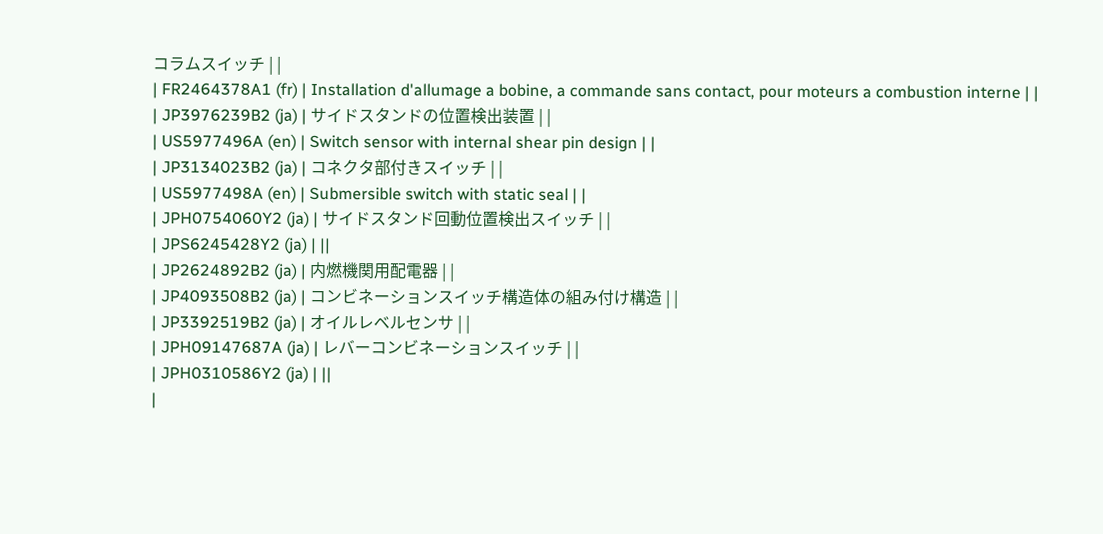コラムスイッチ | |
| FR2464378A1 (fr) | Installation d'allumage a bobine, a commande sans contact, pour moteurs a combustion interne | |
| JP3976239B2 (ja) | サイドスタンドの位置検出装置 | |
| US5977496A (en) | Switch sensor with internal shear pin design | |
| JP3134023B2 (ja) | コネクタ部付きスイッチ | |
| US5977498A (en) | Submersible switch with static seal | |
| JPH0754060Y2 (ja) | サイドスタンド回動位置検出スイッチ | |
| JPS6245428Y2 (ja) | ||
| JP2624892B2 (ja) | 内燃機関用配電器 | |
| JP4093508B2 (ja) | コンビネーションスイッチ構造体の組み付け構造 | |
| JP3392519B2 (ja) | オイルレベルセンサ | |
| JPH09147687A (ja) | レバーコンビネーションスイッチ | |
| JPH0310586Y2 (ja) | ||
|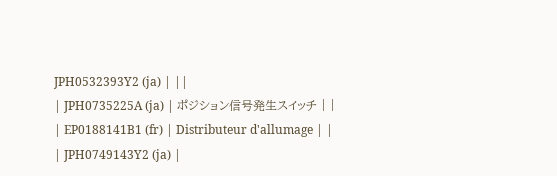JPH0532393Y2 (ja) | ||
| JPH0735225A (ja) | ポジション信号発生スイッチ | |
| EP0188141B1 (fr) | Distributeur d'allumage | |
| JPH0749143Y2 (ja) |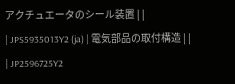アクチュエータのシール装置 | |
| JPS5935013Y2 (ja) | 電気部品の取付構造 | |
| JP2596725Y2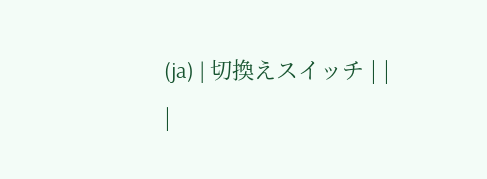(ja) | 切換えスイッチ | |
|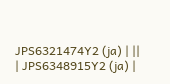JPS6321474Y2 (ja) | ||
| JPS6348915Y2 (ja) |